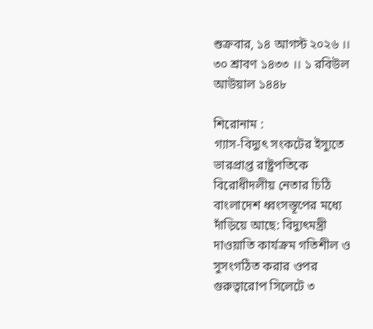শুক্রবার, ১৪ আগস্ট ২০২৬ ।। ৩০ শ্রাবণ ১৪৩৩ ।। ১ রবিউল আউয়াল ১৪৪৮

শিরোনাম :
গ্যাস-বিদ্যুৎ সংকটের ইস্যুতে ভারপ্রাপ্ত রাষ্ট্রপতিকে বিরোধীদলীয় নেতার চিঠি বাংলাদেশ ধ্বংসস্তূপের মধ্যে দাঁড়িয়ে আছে: বিদ্যুৎমন্ত্রী  দাওয়াতি কার্যক্রম গতিশীল ও সুসংগঠিত করার ওপর গুরুত্বারোপ সিলেটে ৩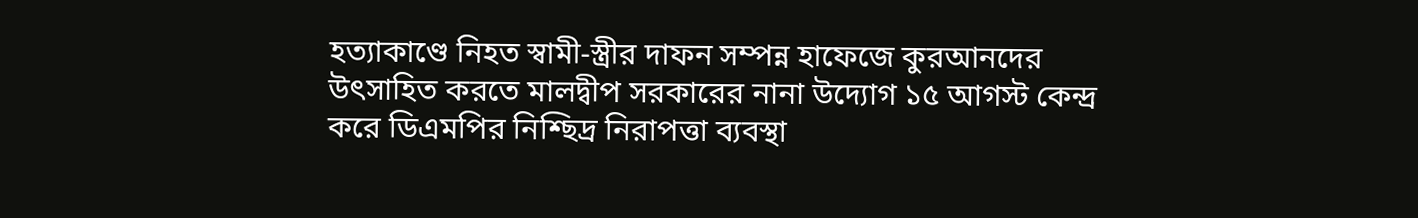হত্যাকাণ্ডে নিহত স্বামী-স্ত্রীর দাফন সম্পন্ন হাফেজে কুরআনদের উৎসাহিত করতে মালদ্বীপ সরকারের নানা উদ্যোগ ১৫ আগস্ট কেন্দ্র করে ডিএমপির নিশ্ছিদ্র নিরাপত্তা ব্যবস্থা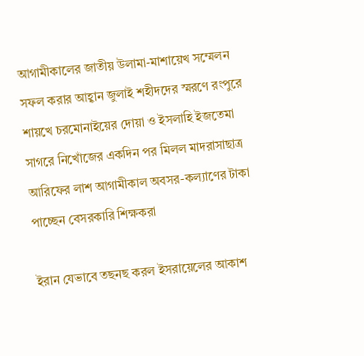আগামীকালের জাতীয় উলামা-মাশায়েখ সম্মেলন সফল করার আহ্বান জুলাই শহীদদের স্মরণে রংপুরে শায়খে চরমোনাইয়ের দোয়া ও ইসলাহি ইজতেমা সাগরে নিখোঁজের একদিন পর মিলল মাদরাসাছাত্র আরিফের লাশ আগামীকাল অবসর-কল্যাণের টাকা পাচ্ছেন বেসরকারি শিক্ষকরা

ইরান যেভাবে তছনছ করল ইসরায়েলের আকাশ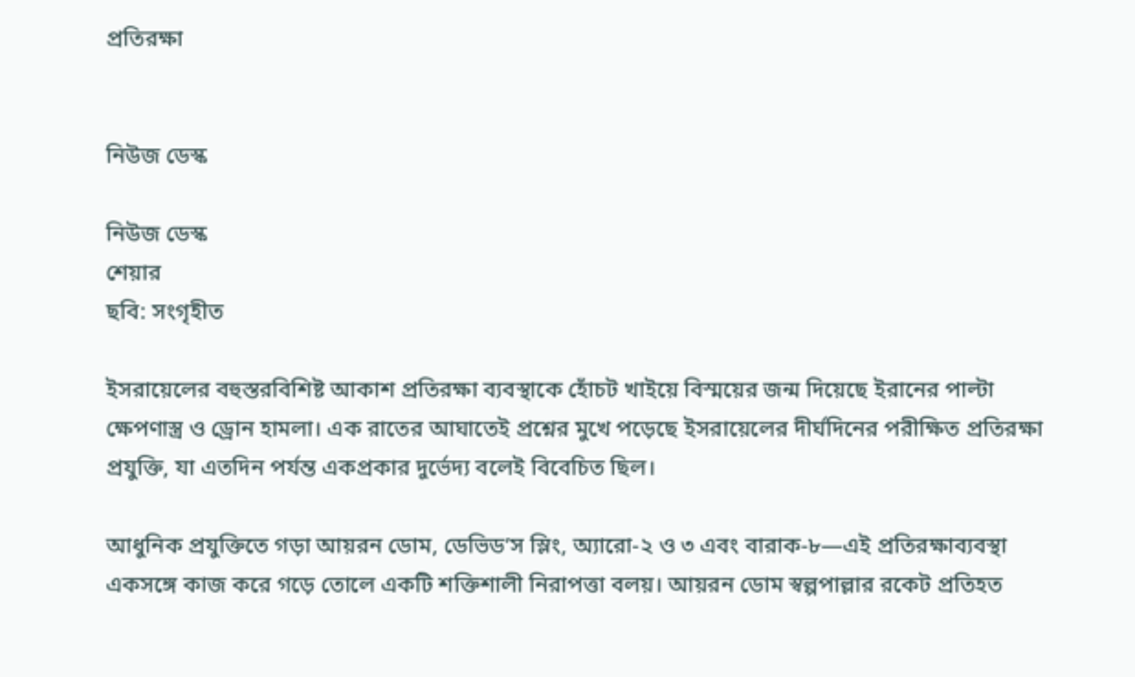প্রতিরক্ষা


নিউজ ডেস্ক

নিউজ ডেস্ক
শেয়ার
ছবি: সংগৃহীত

ইসরায়েলের বহুস্তরবিশিষ্ট আকাশ প্রতিরক্ষা ব্যবস্থাকে হোঁচট খাইয়ে বিস্ময়ের জন্ম দিয়েছে ইরানের পাল্টা ক্ষেপণাস্ত্র ও ড্রোন হামলা। এক রাতের আঘাতেই প্রশ্নের মুখে পড়েছে ইসরায়েলের দীর্ঘদিনের পরীক্ষিত প্রতিরক্ষা প্রযুক্তি, যা এতদিন পর্যন্ত একপ্রকার দুর্ভেদ্য বলেই বিবেচিত ছিল।

আধুনিক প্রযুক্তিতে গড়া আয়রন ডোম, ডেভিড’স স্লিং, অ্যারো-২ ও ৩ এবং বারাক-৮—এই প্রতিরক্ষাব্যবস্থা একসঙ্গে কাজ করে গড়ে তোলে একটি শক্তিশালী নিরাপত্তা বলয়। আয়রন ডোম স্বল্পপাল্লার রকেট প্রতিহত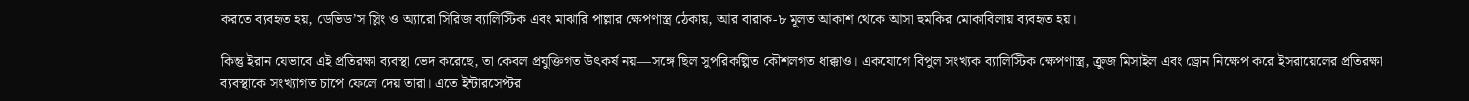করতে ব্যবহৃত হয়, ডেভিড’স স্লিং ও অ্যারো সিরিজ ব্যালিস্টিক এবং মাঝারি পাল্লার ক্ষেপণাস্ত্র ঠেকায়, আর বারাক-৮ মূলত আকাশ থেকে আসা হুমকির মোকাবিলায় ব্যবহৃত হয়।

কিন্তু ইরান যেভাবে এই প্রতিরক্ষা ব্যবস্থা ভেদ করেছে, তা কেবল প্রযুক্তিগত উৎকর্ষ নয়—সঙ্গে ছিল সুপরিকল্পিত কৌশলগত ধাক্কাও। একযোগে বিপুল সংখ্যক ব্যালিস্টিক ক্ষেপণাস্ত্র, ক্রুজ মিসাইল এবং ড্রোন নিক্ষেপ করে ইসরায়েলের প্রতিরক্ষা ব্যবস্থাকে সংখ্যাগত চাপে ফেলে দেয় তারা। এতে ইন্টারসেপ্টর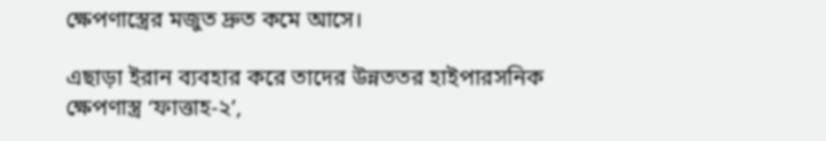ক্ষেপণাস্ত্রের মজুত দ্রুত কমে আসে।

এছাড়া ইরান ব্যবহার করে তাদের উন্নততর হাইপারসনিক ক্ষেপণাস্ত্র ‘ফাত্তাহ-২’,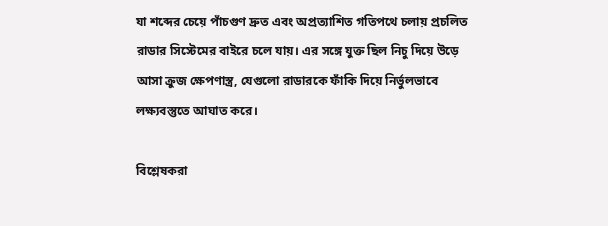যা শব্দের চেয়ে পাঁচগুণ দ্রুত এবং অপ্রত্যাশিত গতিপথে চলায় প্রচলিত রাডার সিস্টেমের বাইরে চলে যায়। এর সঙ্গে যুক্ত ছিল নিচু দিয়ে উড়ে আসা ক্রুজ ক্ষেপণাস্ত্র, যেগুলো রাডারকে ফাঁকি দিয়ে নির্ভুলভাবে লক্ষ্যবস্তুতে আঘাত করে।

বিশ্লেষকরা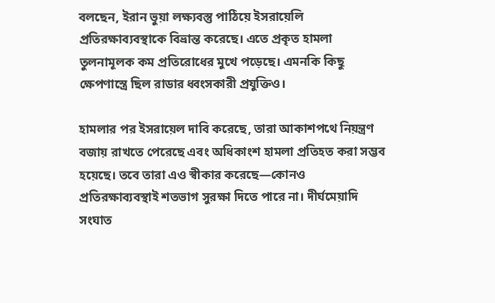বলছেন, ইরান ভুয়া লক্ষ্যবস্তু পাঠিয়ে ইসরায়েলি প্রতিরক্ষাব্যবস্থাকে বিভ্রান্ত করেছে। এতে প্রকৃত হামলা তুলনামূলক কম প্রতিরোধের মুখে পড়েছে। এমনকি কিছু ক্ষেপণাস্ত্রে ছিল রাডার ধ্বংসকারী প্রযুক্তিও।

হামলার পর ইসরায়েল দাবি করেছে, তারা আকাশপথে নিয়ন্ত্রণ বজায় রাখতে পেরেছে এবং অধিকাংশ হামলা প্রতিহত করা সম্ভব হয়েছে। তবে তারা এও স্বীকার করেছে—কোনও প্রতিরক্ষাব্যবস্থাই শতভাগ সুরক্ষা দিতে পারে না। দীর্ঘমেয়াদি সংঘাত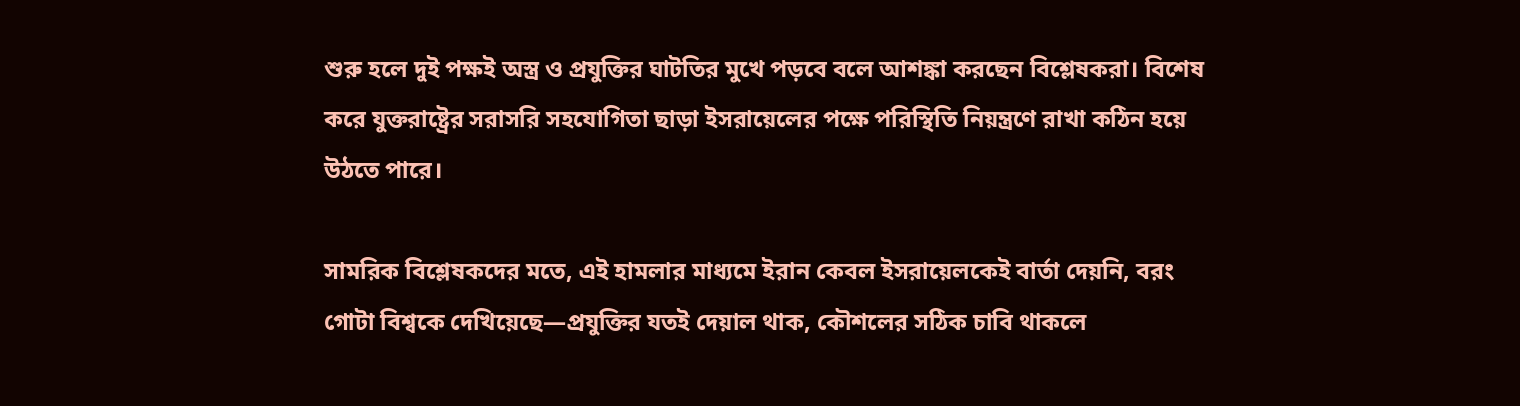শুরু হলে দুই পক্ষই অস্ত্র ও প্রযুক্তির ঘাটতির মুখে পড়বে বলে আশঙ্কা করছেন বিশ্লেষকরা। বিশেষ করে যুক্তরাষ্ট্রের সরাসরি সহযোগিতা ছাড়া ইসরায়েলের পক্ষে পরিস্থিতি নিয়ন্ত্রণে রাখা কঠিন হয়ে উঠতে পারে।

সামরিক বিশ্লেষকদের মতে, এই হামলার মাধ্যমে ইরান কেবল ইসরায়েলকেই বার্তা দেয়নি, বরং গোটা বিশ্বকে দেখিয়েছে—প্রযুক্তির যতই দেয়াল থাক, কৌশলের সঠিক চাবি থাকলে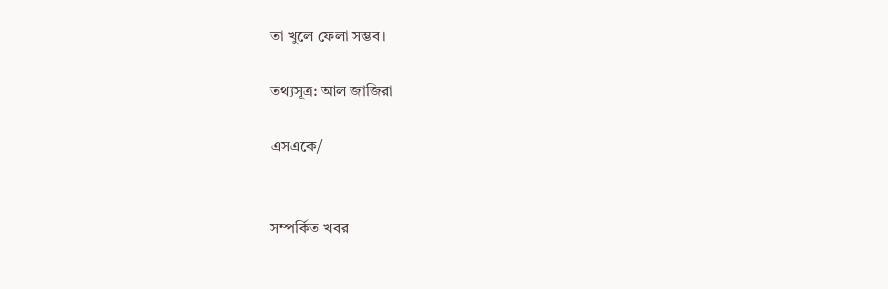তা খুলে ফেলা সম্ভব।

তথ্যসূত্র: আল জাজিরা

এসএকে/


সম্পর্কিত খবর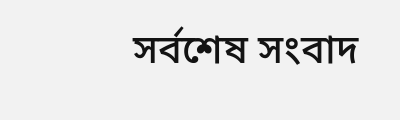সর্বশেষ সংবাদ